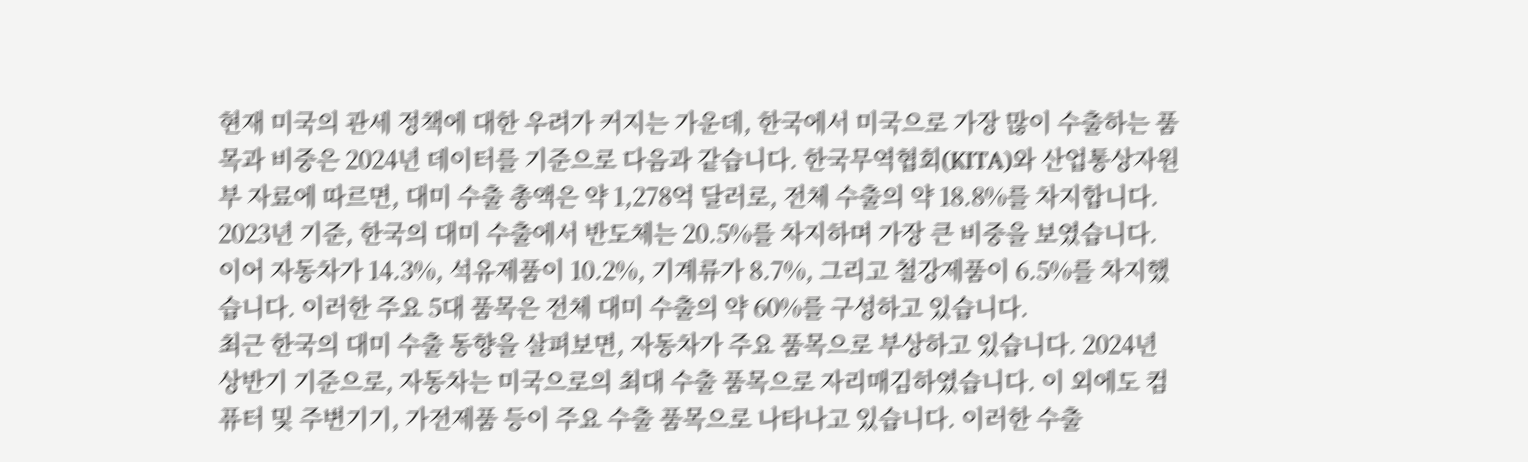현재 미국의 관세 정책에 대한 우려가 커지는 가운데, 한국에서 미국으로 가장 많이 수출하는 품목과 비중은 2024년 데이터를 기준으로 다음과 같습니다. 한국무역협회(KITA)와 산업통상자원부 자료에 따르면, 대미 수출 총액은 약 1,278억 달러로, 전체 수출의 약 18.8%를 차지합니다.
2023년 기준, 한국의 대미 수출에서 반도체는 20.5%를 차지하며 가장 큰 비중을 보였습니다. 이어 자동차가 14.3%, 석유제품이 10.2%, 기계류가 8.7%, 그리고 철강제품이 6.5%를 차지했습니다. 이러한 주요 5대 품목은 전체 대미 수출의 약 60%를 구성하고 있습니다.
최근 한국의 대미 수출 동향을 살펴보면, 자동차가 주요 품목으로 부상하고 있습니다. 2024년 상반기 기준으로, 자동차는 미국으로의 최대 수출 품목으로 자리매김하였습니다. 이 외에도 컴퓨터 및 주변기기, 가전제품 등이 주요 수출 품목으로 나타나고 있습니다. 이러한 수출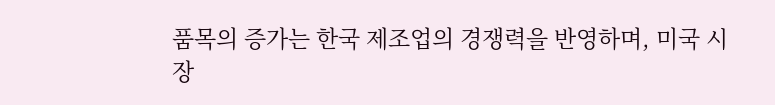품목의 증가는 한국 제조업의 경쟁력을 반영하며, 미국 시장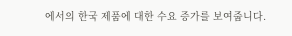에서의 한국 제품에 대한 수요 증가를 보여줍니다.